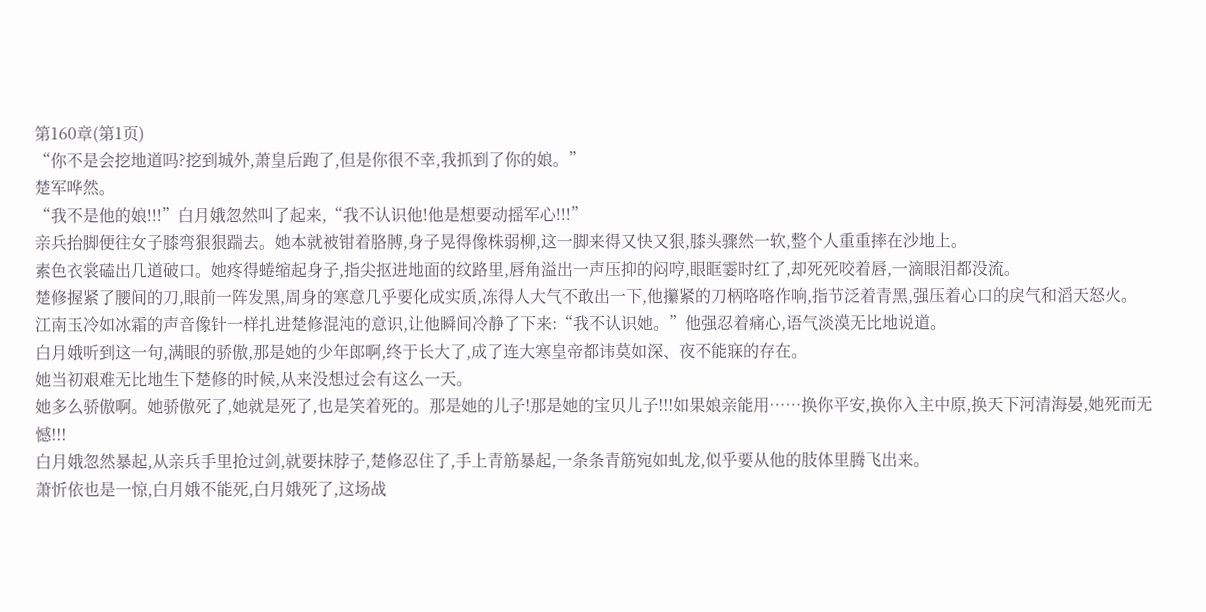第160章(第1页)
“你不是会挖地道吗?挖到城外,萧皇后跑了,但是你很不幸,我抓到了你的娘。”
楚军哗然。
“我不是他的娘!!!”白月娥忽然叫了起来,“我不认识他!他是想要动摇军心!!!”
亲兵抬脚便往女子膝弯狠狠踹去。她本就被钳着胳膊,身子晃得像株弱柳,这一脚来得又快又狠,膝头骤然一软,整个人重重摔在沙地上。
素色衣裳磕出几道破口。她疼得蜷缩起身子,指尖抠进地面的纹路里,唇角溢出一声压抑的闷哼,眼眶霎时红了,却死死咬着唇,一滴眼泪都没流。
楚修握紧了腰间的刀,眼前一阵发黑,周身的寒意几乎要化成实质,冻得人大气不敢出一下,他攥紧的刀柄咯咯作响,指节泛着青黑,强压着心口的戾气和滔天怒火。
江南玉冷如冰霜的声音像针一样扎进楚修混沌的意识,让他瞬间冷静了下来:“我不认识她。”他强忍着痛心,语气淡漠无比地说道。
白月娥听到这一句,满眼的骄傲,那是她的少年郎啊,终于长大了,成了连大寒皇帝都讳莫如深、夜不能寐的存在。
她当初艰难无比地生下楚修的时候,从来没想过会有这么一天。
她多么骄傲啊。她骄傲死了,她就是死了,也是笑着死的。那是她的儿子!那是她的宝贝儿子!!!如果娘亲能用……换你平安,换你入主中原,换天下河清海晏,她死而无憾!!!
白月娥忽然暴起,从亲兵手里抢过剑,就要抹脖子,楚修忍住了,手上青筋暴起,一条条青筋宛如虬龙,似乎要从他的肢体里腾飞出来。
萧忻依也是一惊,白月娥不能死,白月娥死了,这场战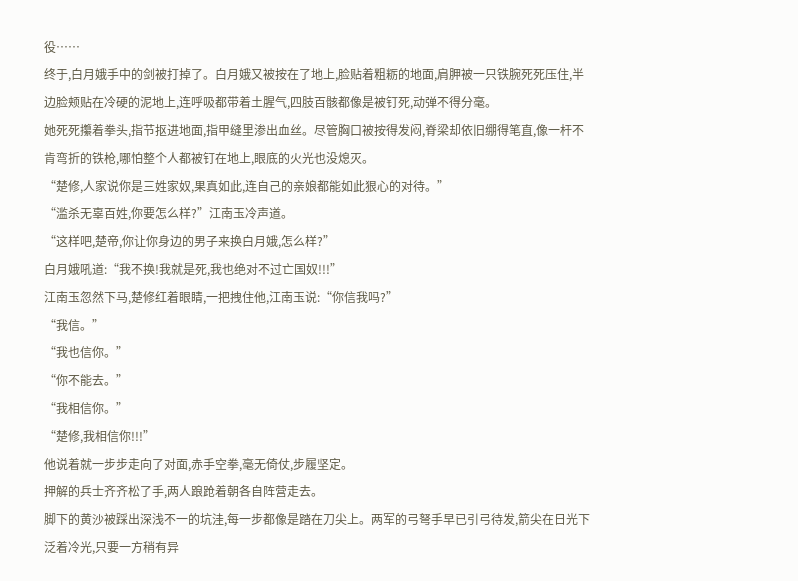役……
终于,白月娥手中的剑被打掉了。白月娥又被按在了地上,脸贴着粗粝的地面,肩胛被一只铁腕死死压住,半边脸颊贴在冷硬的泥地上,连呼吸都带着土腥气,四肢百骸都像是被钉死,动弹不得分毫。
她死死攥着拳头,指节抠进地面,指甲缝里渗出血丝。尽管胸口被按得发闷,脊梁却依旧绷得笔直,像一杆不肯弯折的铁枪,哪怕整个人都被钉在地上,眼底的火光也没熄灭。
“楚修,人家说你是三姓家奴,果真如此,连自己的亲娘都能如此狠心的对待。”
“滥杀无辜百姓,你要怎么样?”江南玉冷声道。
“这样吧,楚帝,你让你身边的男子来换白月娥,怎么样?”
白月娥吼道:“我不换!我就是死,我也绝对不过亡国奴!!!”
江南玉忽然下马,楚修红着眼睛,一把拽住他,江南玉说:“你信我吗?”
“我信。”
“我也信你。”
“你不能去。”
“我相信你。”
“楚修,我相信你!!!”
他说着就一步步走向了对面,赤手空拳,毫无倚仗,步履坚定。
押解的兵士齐齐松了手,两人踉跄着朝各自阵营走去。
脚下的黄沙被踩出深浅不一的坑洼,每一步都像是踏在刀尖上。两军的弓弩手早已引弓待发,箭尖在日光下泛着冷光,只要一方稍有异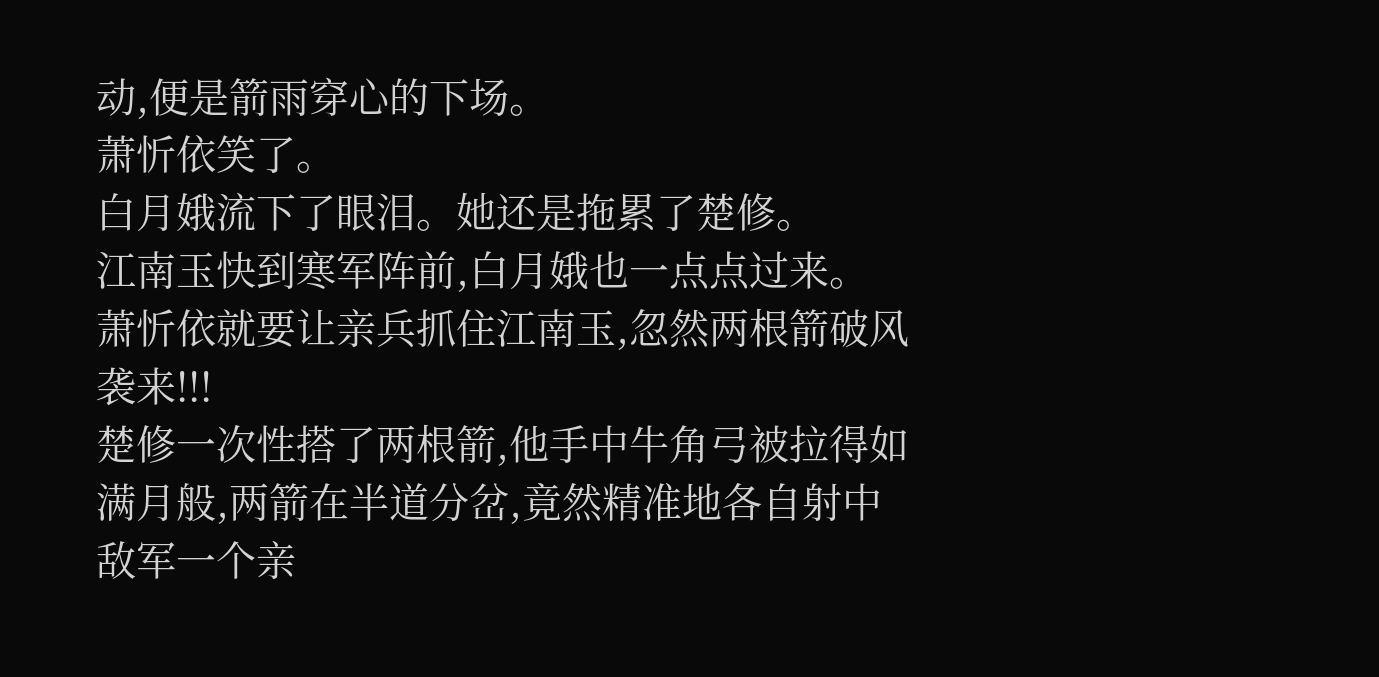动,便是箭雨穿心的下场。
萧忻依笑了。
白月娥流下了眼泪。她还是拖累了楚修。
江南玉快到寒军阵前,白月娥也一点点过来。
萧忻依就要让亲兵抓住江南玉,忽然两根箭破风袭来!!!
楚修一次性搭了两根箭,他手中牛角弓被拉得如满月般,两箭在半道分岔,竟然精准地各自射中敌军一个亲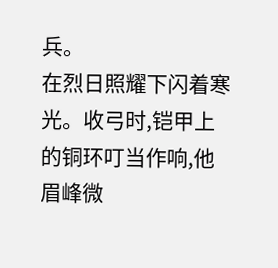兵。
在烈日照耀下闪着寒光。收弓时,铠甲上的铜环叮当作响,他眉峰微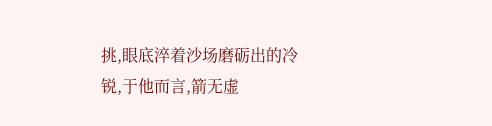挑,眼底淬着沙场磨砺出的冷锐,于他而言,箭无虚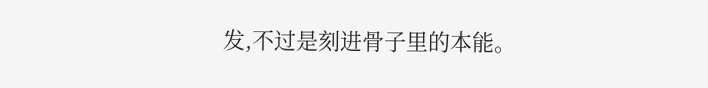发,不过是刻进骨子里的本能。